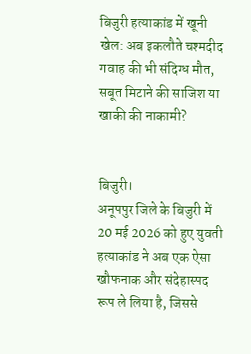बिजुरी हत्याकांड में खूनी खेल: अब इकलौते चश्मदीद गवाह की भी संदिग्ध मौत, सबूत मिटाने की साजिश या खाकी की नाकामी?


बिजुरी।
अनूपपुर जिले के बिजुरी में 20 मई 2026 को हुए युवती हत्याकांड ने अब एक ऐसा खौफनाक और संदेहास्पद रूप ले लिया है, जिससे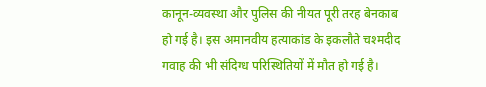कानून-व्यवस्था और पुलिस की नीयत पूरी तरह बेनकाब हो गई है। इस अमानवीय हत्याकांड के इकलौते चश्मदीद गवाह की भी संदिग्ध परिस्थितियों में मौत हो गई है।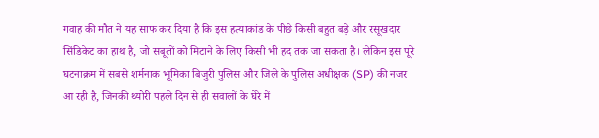गवाह की मौत ने यह साफ कर दिया है कि इस हत्याकांड के पीछे किसी बहुत बड़े और रसूखदार सिंडिकेट का हाथ है, जो सबूतों को मिटाने के लिए किसी भी हद तक जा सकता है। लेकिन इस पूरे घटनाक्रम में सबसे शर्मनाक भूमिका बिजुरी पुलिस और जिले के पुलिस अधीक्षक (SP) की नजर आ रही है, जिनकी थ्योरी पहले दिन से ही सवालों के घेरे में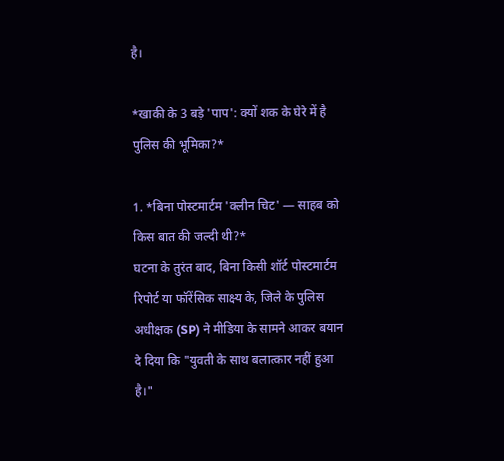है।

*खाकी के 3 बड़े 'पाप': क्यों शक के घेरे में है पुलिस की भूमिका?*

1. *बिना पोस्टमार्टम 'क्लीन चिट' — साहब को किस बात की जल्दी थी?*
घटना के तुरंत बाद, बिना किसी शॉर्ट पोस्टमार्टम रिपोर्ट या फॉरेंसिक साक्ष्य के, जिले के पुलिस अधीक्षक (SP) ने मीडिया के सामने आकर बयान दे दिया कि "युवती के साथ बलात्कार नहीं हुआ है।"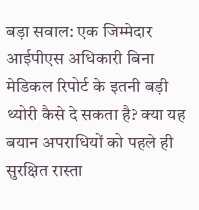बड़ा सवाल: एक जिम्मेदार आईपीएस अधिकारी बिना मेडिकल रिपोर्ट के इतनी बड़ी थ्योरी कैसे दे सकता है? क्या यह बयान अपराधियों को पहले ही सुरक्षित रास्ता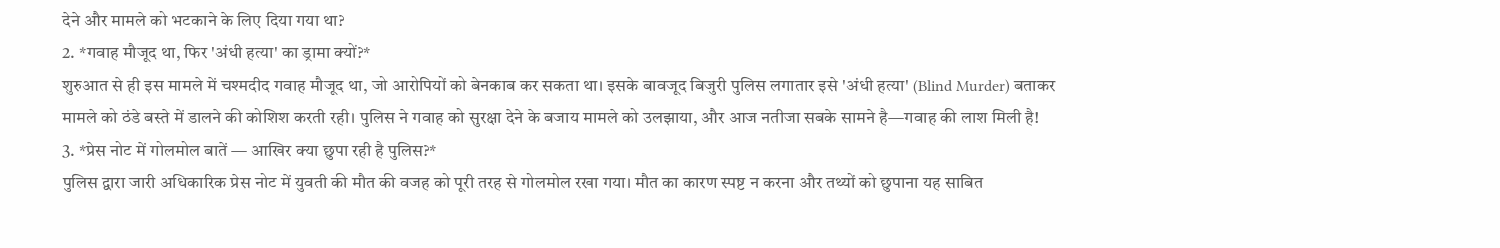देने और मामले को भटकाने के लिए दिया गया था?
2. *गवाह मौजूद था, फिर 'अंधी हत्या' का ड्रामा क्यों?*
शुरुआत से ही इस मामले में चश्मदीद गवाह मौजूद था, जो आरोपियों को बेनकाब कर सकता था। इसके बावजूद बिजुरी पुलिस लगातार इसे 'अंधी हत्या' (Blind Murder) बताकर मामले को ठंडे बस्ते में डालने की कोशिश करती रही। पुलिस ने गवाह को सुरक्षा देने के बजाय मामले को उलझाया, और आज नतीजा सबके सामने है—गवाह की लाश मिली है!
3. *प्रेस नोट में गोलमोल बातें — आखिर क्या छुपा रही है पुलिस?*
पुलिस द्वारा जारी अधिकारिक प्रेस नोट में युवती की मौत की वजह को पूरी तरह से गोलमोल रखा गया। मौत का कारण स्पष्ट न करना और तथ्यों को छुपाना यह साबित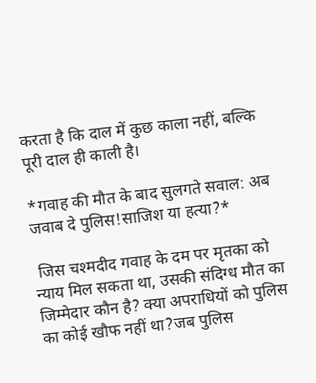करता है कि दाल में कुछ काला नहीं, बल्कि पूरी दाल ही काली है।

*गवाह की मौत के बाद सुलगते सवाल: अब जवाब दे पुलिस!साजिश या हत्या?*

 जिस चश्मदीद गवाह के दम पर मृतका को न्याय मिल सकता था, उसकी संदिग्ध मौत का जिम्मेदार कौन है? क्या अपराधियों को पुलिस का कोई खौफ नहीं था?जब पुलिस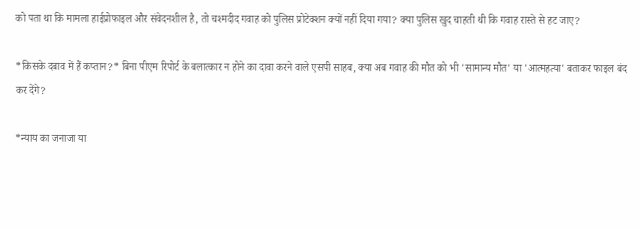को पता था कि मामला हाईप्रोफाइल और संवेदनशील है, तो चश्मदीद गवाह को पुलिस प्रोटेक्शन क्यों नहीं दिया गया? क्या पुलिस खुद चाहती थी कि गवाह रास्ते से हट जाए?

*किसके दबाव में हैं कप्तान?* बिना पीएम रिपोर्ट के बलात्कार न होने का दावा करने वाले एसपी साहब, क्या अब गवाह की मौत को भी 'सामान्य मौत' या 'आत्महत्या' बताकर फाइल बंद कर देंगे?

*न्याय का जनाजा या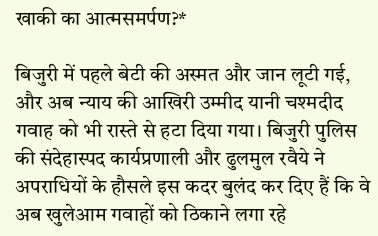खाकी का आत्मसमर्पण?*

बिजुरी में पहले बेटी की अस्मत और जान लूटी गई, और अब न्याय की आखिरी उम्मीद यानी चश्मदीद गवाह को भी रास्ते से हटा दिया गया। बिजुरी पुलिस की संदेहास्पद कार्यप्रणाली और ढुलमुल रवैये ने अपराधियों के हौसले इस कदर बुलंद कर दिए हैं कि वे अब खुलेआम गवाहों को ठिकाने लगा रहे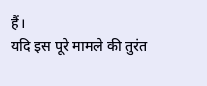हैं।
यदि इस पूरे मामले की तुरंत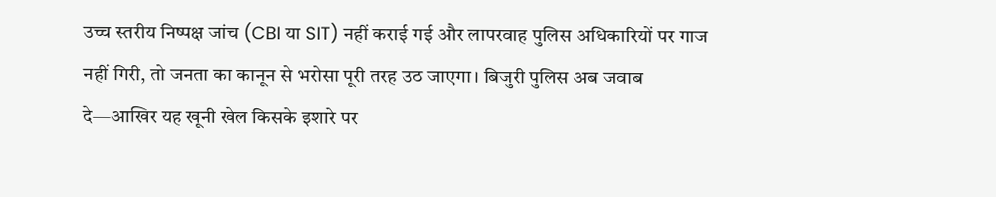उच्च स्तरीय निष्पक्ष जांच (CBI या SIT) नहीं कराई गई और लापरवाह पुलिस अधिकारियों पर गाज नहीं गिरी, तो जनता का कानून से भरोसा पूरी तरह उठ जाएगा। बिजुरी पुलिस अब जवाब दे—आखिर यह खूनी खेल किसके इशारे पर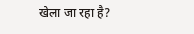खेला जा रहा है?